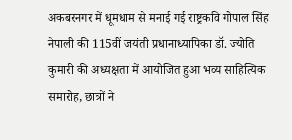अकबरनगर में धूमधाम से मनाई गई राष्ट्रकवि गोपाल सिंह नेपाली की 115वीं जयंती प्रधानाध्यापिका डॉ. ज्योति कुमारी की अध्यक्षता में आयोजित हुआ भव्य साहित्यिक समारोह, छात्रों ने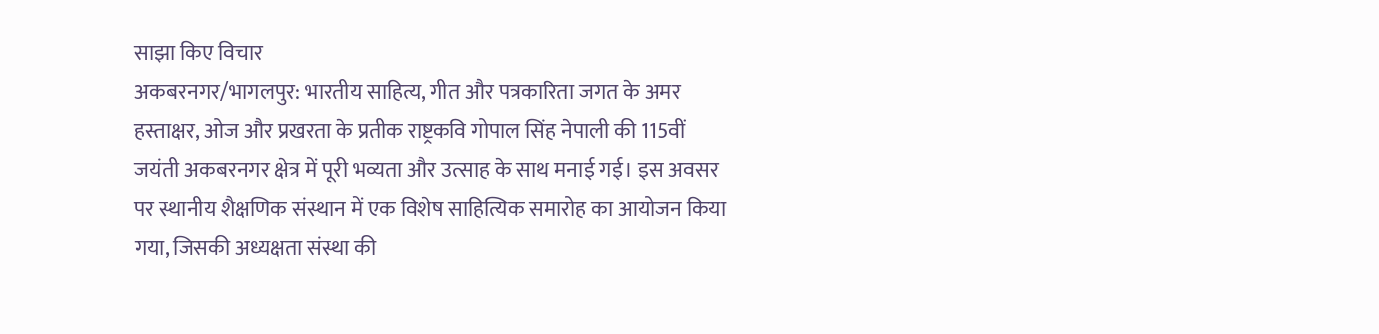साझा किए विचार
अकबरनगर/भागलपुर: भारतीय साहित्य, गीत और पत्रकारिता जगत के अमर हस्ताक्षर, ओज और प्रखरता के प्रतीक राष्ट्रकवि गोपाल सिंह नेपाली की 115वीं जयंती अकबरनगर क्षेत्र में पूरी भव्यता और उत्साह के साथ मनाई गई। इस अवसर पर स्थानीय शैक्षणिक संस्थान में एक विशेष साहित्यिक समारोह का आयोजन किया गया, जिसकी अध्यक्षता संस्था की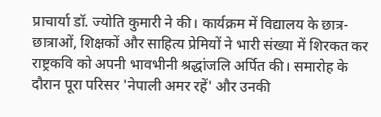प्राचार्या डॉ. ज्योति कुमारी ने की। कार्यक्रम में विद्यालय के छात्र-छात्राओं, शिक्षकों और साहित्य प्रेमियों ने भारी संख्या में शिरकत कर राष्ट्रकवि को अपनी भावभीनी श्रद्धांजलि अर्पित की। समारोह के दौरान पूरा परिसर 'नेपाली अमर रहें' और उनकी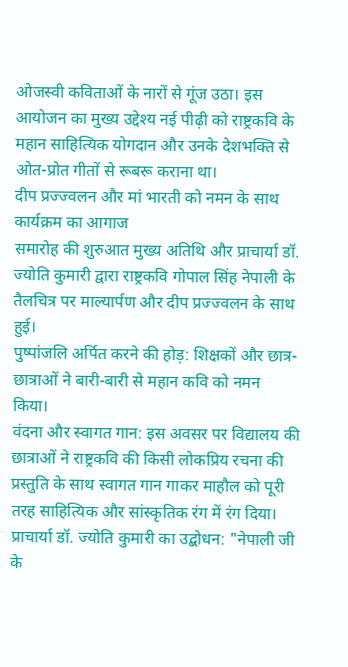ओजस्वी कविताओं के नारों से गूंज उठा। इस आयोजन का मुख्य उद्देश्य नई पीढ़ी को राष्ट्रकवि के महान साहित्यिक योगदान और उनके देशभक्ति से ओत-प्रोत गीतों से रूबरू कराना था।
दीप प्रज्ज्वलन और मां भारती को नमन के साथ कार्यक्रम का आगाज
समारोह की शुरुआत मुख्य अतिथि और प्राचार्या डॉ. ज्योति कुमारी द्वारा राष्ट्रकवि गोपाल सिंह नेपाली के तैलचित्र पर माल्यार्पण और दीप प्रज्ज्वलन के साथ हुई।
पुष्पांजलि अर्पित करने की होड़: शिक्षकों और छात्र-छात्राओं ने बारी-बारी से महान कवि को नमन किया।
वंदना और स्वागत गान: इस अवसर पर विद्यालय की छात्राओं ने राष्ट्रकवि की किसी लोकप्रिय रचना की प्रस्तुति के साथ स्वागत गान गाकर माहौल को पूरी तरह साहित्यिक और सांस्कृतिक रंग में रंग दिया।
प्राचार्या डॉ. ज्योति कुमारी का उद्बोधन: "नेपाली जी के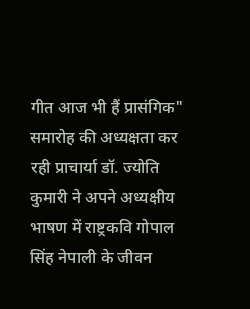गीत आज भी हैं प्रासंगिक"
समारोह की अध्यक्षता कर रही प्राचार्या डॉ. ज्योति कुमारी ने अपने अध्यक्षीय भाषण में राष्ट्रकवि गोपाल सिंह नेपाली के जीवन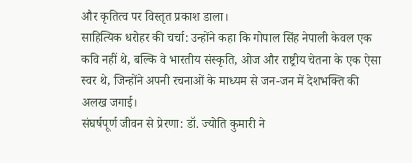और कृतित्व पर विस्तृत प्रकाश डाला।
साहित्यिक धरोहर की चर्चा: उन्होंने कहा कि गोपाल सिंह नेपाली केवल एक कवि नहीं थे, बल्कि वे भारतीय संस्कृति, ओज और राष्ट्रीय चेतना के एक ऐसा स्वर थे, जिन्होंने अपनी रचनाओं के माध्यम से जन-जन में देशभक्ति की अलख जगाई।
संघर्षपूर्ण जीवन से प्रेरणा: डॉ. ज्योति कुमारी ने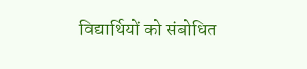विद्यार्थियों को संबोधित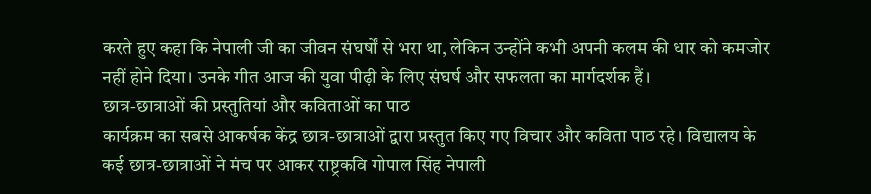करते हुए कहा कि नेपाली जी का जीवन संघर्षों से भरा था, लेकिन उन्होंने कभी अपनी कलम की धार को कमजोर नहीं होने दिया। उनके गीत आज की युवा पीढ़ी के लिए संघर्ष और सफलता का मार्गदर्शक हैं।
छात्र-छात्राओं की प्रस्तुतियां और कविताओं का पाठ
कार्यक्रम का सबसे आकर्षक केंद्र छात्र-छात्राओं द्वारा प्रस्तुत किए गए विचार और कविता पाठ रहे। विद्यालय के कई छात्र-छात्राओं ने मंच पर आकर राष्ट्रकवि गोपाल सिंह नेपाली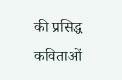की प्रसिद्ध कविताओं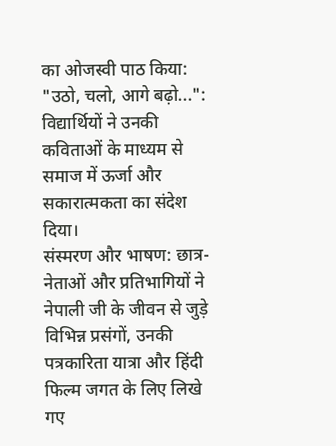का ओजस्वी पाठ किया:
"उठो, चलो, आगे बढ़ो...": विद्यार्थियों ने उनकी कविताओं के माध्यम से समाज में ऊर्जा और सकारात्मकता का संदेश दिया।
संस्मरण और भाषण: छात्र-नेताओं और प्रतिभागियों ने नेपाली जी के जीवन से जुड़े विभिन्न प्रसंगों, उनकी पत्रकारिता यात्रा और हिंदी फिल्म जगत के लिए लिखे गए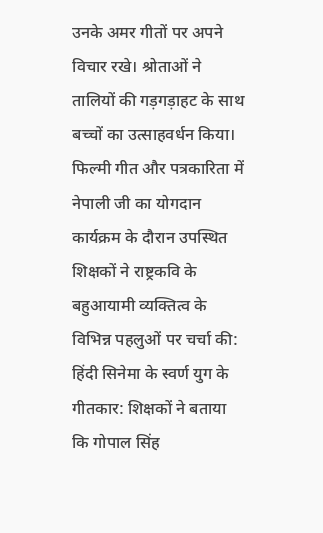उनके अमर गीतों पर अपने विचार रखे। श्रोताओं ने तालियों की गड़गड़ाहट के साथ बच्चों का उत्साहवर्धन किया।
फिल्मी गीत और पत्रकारिता में नेपाली जी का योगदान
कार्यक्रम के दौरान उपस्थित शिक्षकों ने राष्ट्रकवि के बहुआयामी व्यक्तित्व के विभिन्न पहलुओं पर चर्चा की:
हिंदी सिनेमा के स्वर्ण युग के गीतकार: शिक्षकों ने बताया कि गोपाल सिंह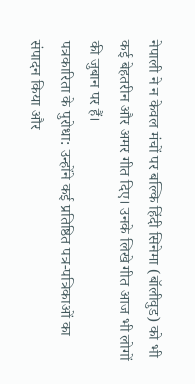नेपाली ने न केवल मंचों पर बल्कि हिंदी सिनेमा (बॉलीवुड) को भी कई बेहतरीन और अमर गीत दिए। उनके लिखे गीत आज भी लोगों की जुबान पर हैं।
पत्रकारिता के पुरोधा: उन्होंने कई प्रतिष्ठित पत्र-पत्रिकाओं का संपादन किया और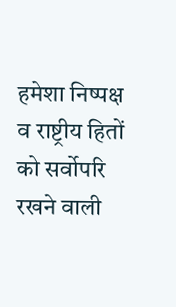हमेशा निष्पक्ष व राष्ट्रीय हितों को सर्वोपरि रखने वाली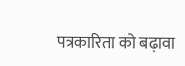पत्रकारिता को बढ़ावा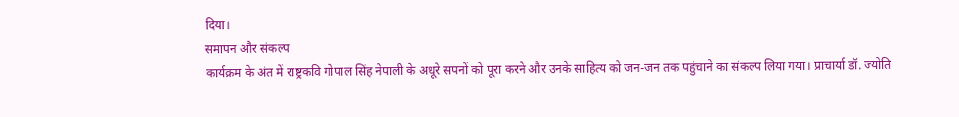दिया।
समापन और संकल्प
कार्यक्रम के अंत में राष्ट्रकवि गोपाल सिंह नेपाली के अधूरे सपनों को पूरा करने और उनके साहित्य को जन-जन तक पहुंचाने का संकल्प लिया गया। प्राचार्या डॉ. ज्योति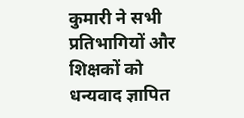कुमारी ने सभी प्रतिभागियों और शिक्षकों को धन्यवाद ज्ञापित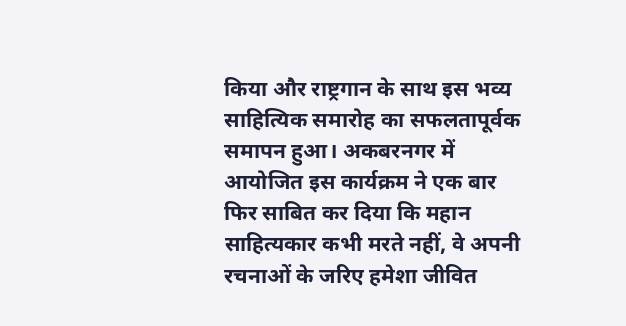किया और राष्ट्रगान के साथ इस भव्य साहित्यिक समारोह का सफलतापूर्वक समापन हुआ। अकबरनगर में आयोजित इस कार्यक्रम ने एक बार फिर साबित कर दिया कि महान साहित्यकार कभी मरते नहीं, वे अपनी रचनाओं के जरिए हमेशा जीवित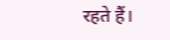रहते हैं।